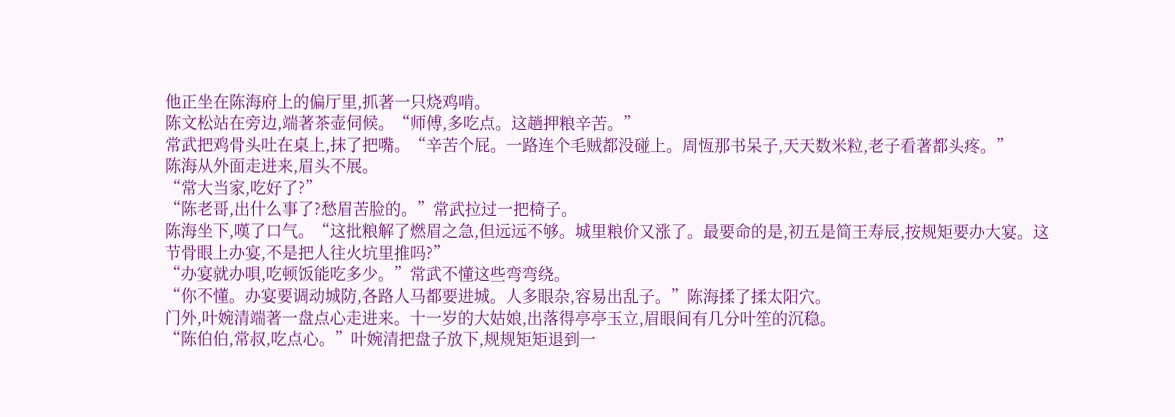他正坐在陈海府上的偏厅里,抓著一只烧鸡啃。
陈文松站在旁边,端著茶壶伺候。“师傅,多吃点。这趟押粮辛苦。”
常武把鸡骨头吐在桌上,抹了把嘴。“辛苦个屁。一路连个毛贼都没碰上。周恆那书呆子,天天数米粒,老子看著都头疼。”
陈海从外面走进来,眉头不展。
“常大当家,吃好了?”
“陈老哥,出什么事了?愁眉苦脸的。”常武拉过一把椅子。
陈海坐下,嘆了口气。“这批粮解了燃眉之急,但远远不够。城里粮价又涨了。最要命的是,初五是简王寿辰,按规矩要办大宴。这节骨眼上办宴,不是把人往火坑里推吗?”
“办宴就办唄,吃顿饭能吃多少。”常武不懂这些弯弯绕。
“你不懂。办宴要调动城防,各路人马都要进城。人多眼杂,容易出乱子。”陈海揉了揉太阳穴。
门外,叶婉清端著一盘点心走进来。十一岁的大姑娘,出落得亭亭玉立,眉眼间有几分叶笙的沉稳。
“陈伯伯,常叔,吃点心。”叶婉清把盘子放下,规规矩矩退到一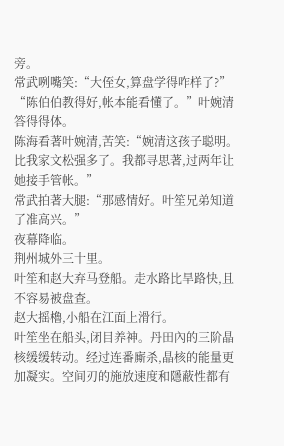旁。
常武咧嘴笑:“大侄女,算盘学得咋样了?”
“陈伯伯教得好,帐本能看懂了。”叶婉清答得得体。
陈海看著叶婉清,苦笑:“婉清这孩子聪明。比我家文松强多了。我都寻思著,过两年让她接手管帐。”
常武拍著大腿:“那感情好。叶笙兄弟知道了准高兴。”
夜幕降临。
荆州城外三十里。
叶笙和赵大弃马登船。走水路比旱路快,且不容易被盘查。
赵大摇櫓,小船在江面上滑行。
叶笙坐在船头,闭目养神。丹田內的三阶晶核缓缓转动。经过连番廝杀,晶核的能量更加凝实。空间刃的施放速度和隱蔽性都有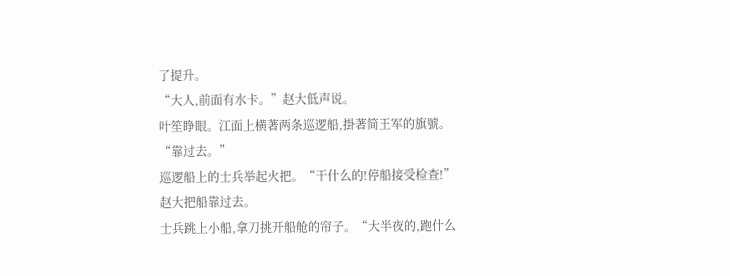了提升。
“大人,前面有水卡。”赵大低声说。
叶笙睁眼。江面上横著两条巡逻船,掛著简王军的旗號。
“靠过去。”
巡逻船上的士兵举起火把。“干什么的!停船接受检查!”
赵大把船靠过去。
士兵跳上小船,拿刀挑开船舱的帘子。“大半夜的,跑什么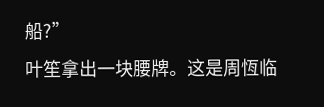船?”
叶笙拿出一块腰牌。这是周恆临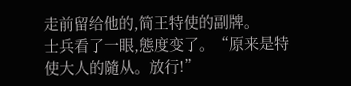走前留给他的,简王特使的副牌。
士兵看了一眼,態度变了。“原来是特使大人的隨从。放行!”